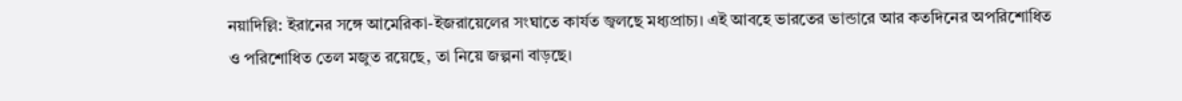নয়াদিল্লি: ইরানের সঙ্গে আমেরিকা-ইজরায়েলের সংঘাতে কার্যত জ্বলছে মধ্যপ্রাচ্য। এই আবহে ভারতের ভান্ডারে আর কতদিনের অপরিশোধিত ও পরিশোধিত তেল মজুত রয়েছে, তা নিয়ে জল্পনা বাড়ছে।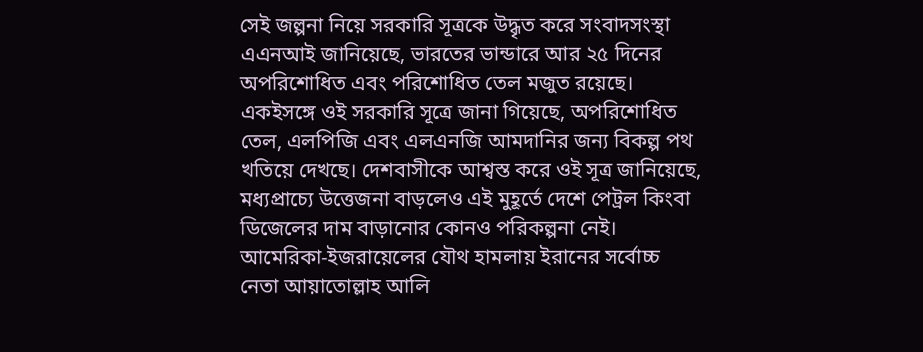সেই জল্পনা নিয়ে সরকারি সূত্রকে উদ্ধৃত করে সংবাদসংস্থা এএনআই জানিয়েছে, ভারতের ভান্ডারে আর ২৫ দিনের অপরিশোধিত এবং পরিশোধিত তেল মজুত রয়েছে। একইসঙ্গে ওই সরকারি সূত্রে জানা গিয়েছে, অপরিশোধিত তেল, এলপিজি এবং এলএনজি আমদানির জন্য বিকল্প পথ খতিয়ে দেখছে। দেশবাসীকে আশ্বস্ত করে ওই সূত্র জানিয়েছে, মধ্যপ্রাচ্যে উত্তেজনা বাড়লেও এই মুহূর্তে দেশে পেট্রল কিংবা ডিজেলের দাম বাড়ানোর কোনও পরিকল্পনা নেই।
আমেরিকা-ইজরায়েলের যৌথ হামলায় ইরানের সর্বোচ্চ নেতা আয়াতোল্লাহ আলি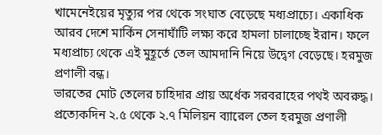খামেনেইয়ের মৃত্যুর পর থেকে সংঘাত বেড়েছে মধ্যপ্রাচ্যে। একাধিক আরব দেশে মার্কিন সেনাঘাঁটি লক্ষ্য করে হামলা চালাচ্ছে ইরান। ফলে মধ্যপ্রাচ্য থেকে এই মুহূর্তে তেল আমদানি নিয়ে উদ্বেগ বেড়েছে। হরমুজ প্রণালী বন্ধ।
ভারতের মোট তেলের চাহিদার প্রায় অর্ধেক সরবরাহের পথই অবরুদ্ধ। প্রত্যেকদিন ২.৫ থেকে ২.৭ মিলিয়ন ব্যারেল তেল হরমুজ প্রণালী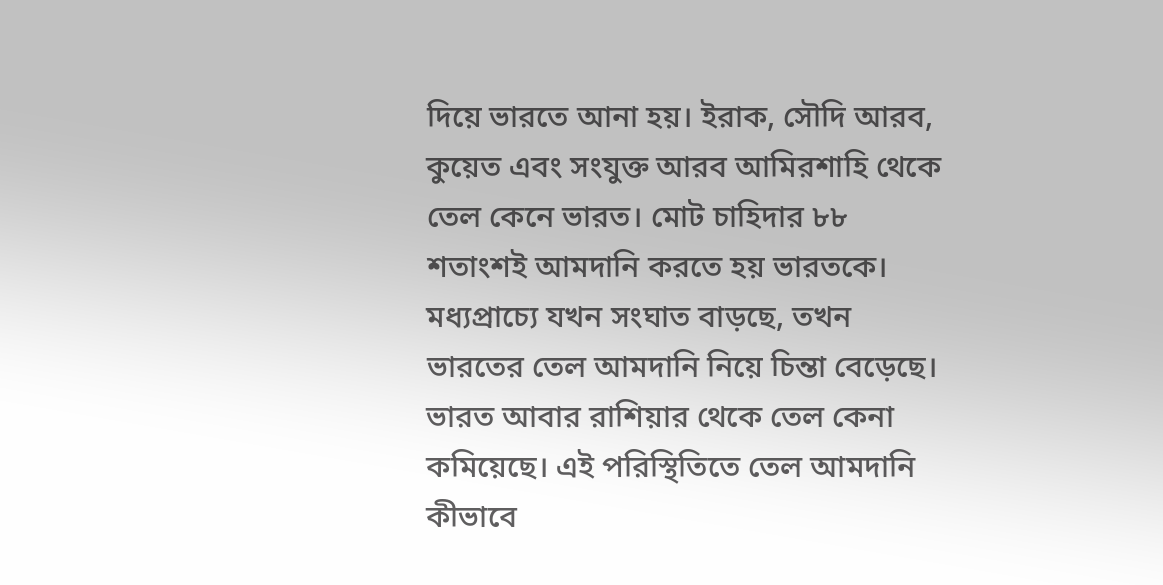দিয়ে ভারতে আনা হয়। ইরাক, সৌদি আরব, কুয়েত এবং সংযুক্ত আরব আমিরশাহি থেকে তেল কেনে ভারত। মোট চাহিদার ৮৮ শতাংশই আমদানি করতে হয় ভারতকে।
মধ্যপ্রাচ্যে যখন সংঘাত বাড়ছে, তখন ভারতের তেল আমদানি নিয়ে চিন্তা বেড়েছে। ভারত আবার রাশিয়ার থেকে তেল কেনা কমিয়েছে। এই পরিস্থিতিতে তেল আমদানি কীভাবে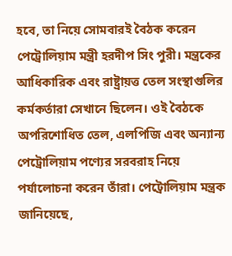হবে, তা নিয়ে সোমবারই বৈঠক করেন পেট্রোলিয়াম মন্ত্রী হরদীপ সিং পুরী। মন্ত্রকের আধিকারিক এবং রাষ্ট্রায়ত্ত তেল সংস্থাগুলির কর্মকর্তারা সেখানে ছিলেন। ওই বৈঠকে অপরিশোধিত তেল, এলপিজি এবং অন্যান্য পেট্রোলিয়াম পণ্যের সরবরাহ নিয়ে পর্যালোচনা করেন তাঁরা। পেট্রোলিয়াম মন্ত্রক জানিয়েছে,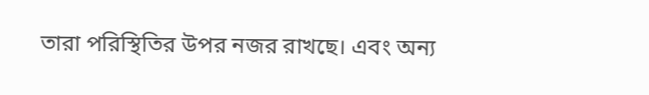তারা পরিস্থিতির উপর নজর রাখছে। এবং অন্য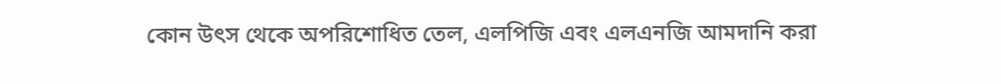কোন উৎস থেকে অপরিশোধিত তেল, এলপিজি এবং এলএনজি আমদানি করা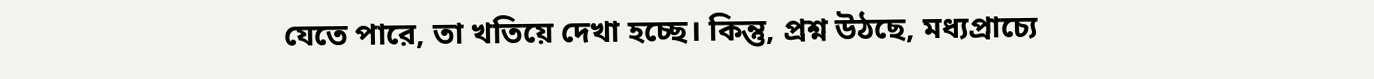যেতে পারে, তা খতিয়ে দেখা হচ্ছে। কিন্তু, প্রশ্ন উঠছে, মধ্যপ্রাচ্যে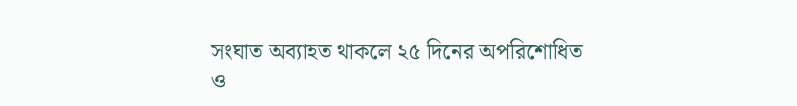সংঘাত অব্যাহত থাকলে ২৫ দিনের অপরিশোধিত ও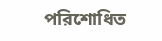পরিশোধিত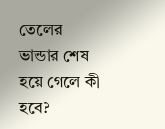তেলের ভান্ডার শেষ হয়ে গেলে কী হবে?